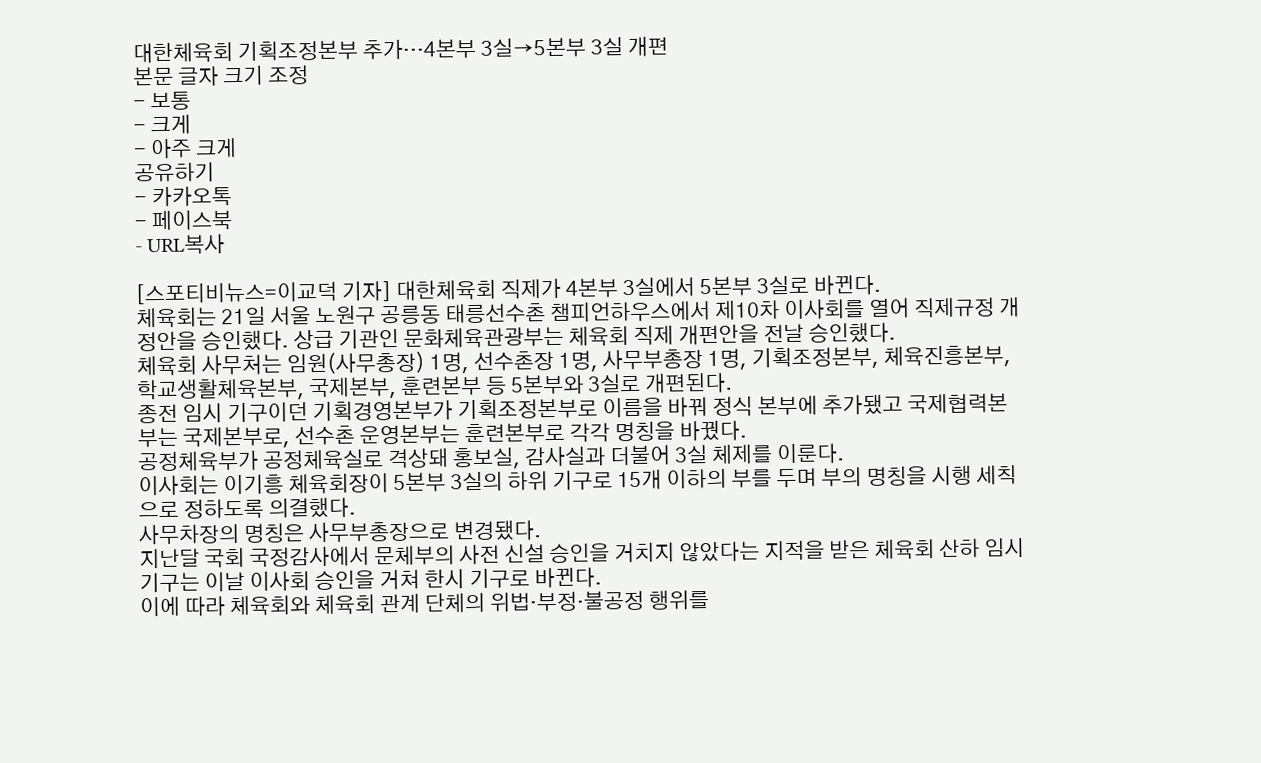대한체육회 기획조정본부 추가…4본부 3실→5본부 3실 개편
본문 글자 크기 조정
- 보통
- 크게
- 아주 크게
공유하기
- 카카오톡
- 페이스북
- URL복사

[스포티비뉴스=이교덕 기자] 대한체육회 직제가 4본부 3실에서 5본부 3실로 바뀐다.
체육회는 21일 서울 노원구 공릉동 태릉선수촌 챔피언하우스에서 제10차 이사회를 열어 직제규정 개정안을 승인했다. 상급 기관인 문화체육관광부는 체육회 직제 개편안을 전날 승인했다.
체육회 사무처는 임원(사무총장) 1명, 선수촌장 1명, 사무부총장 1명, 기획조정본부, 체육진흥본부, 학교생활체육본부, 국제본부, 훈련본부 등 5본부와 3실로 개편된다.
종전 임시 기구이던 기획경영본부가 기획조정본부로 이름을 바꿔 정식 본부에 추가됐고 국제협력본부는 국제본부로, 선수촌 운영본부는 훈련본부로 각각 명칭을 바꿨다.
공정체육부가 공정체육실로 격상돼 홍보실, 감사실과 더불어 3실 체제를 이룬다.
이사회는 이기흥 체육회장이 5본부 3실의 하위 기구로 15개 이하의 부를 두며 부의 명칭을 시행 세칙으로 정하도록 의결했다.
사무차장의 명칭은 사무부총장으로 변경됐다.
지난달 국회 국정감사에서 문체부의 사전 신설 승인을 거치지 않았다는 지적을 받은 체육회 산하 임시 기구는 이날 이사회 승인을 거쳐 한시 기구로 바뀐다.
이에 따라 체육회와 체육회 관계 단체의 위법·부정·불공정 행위를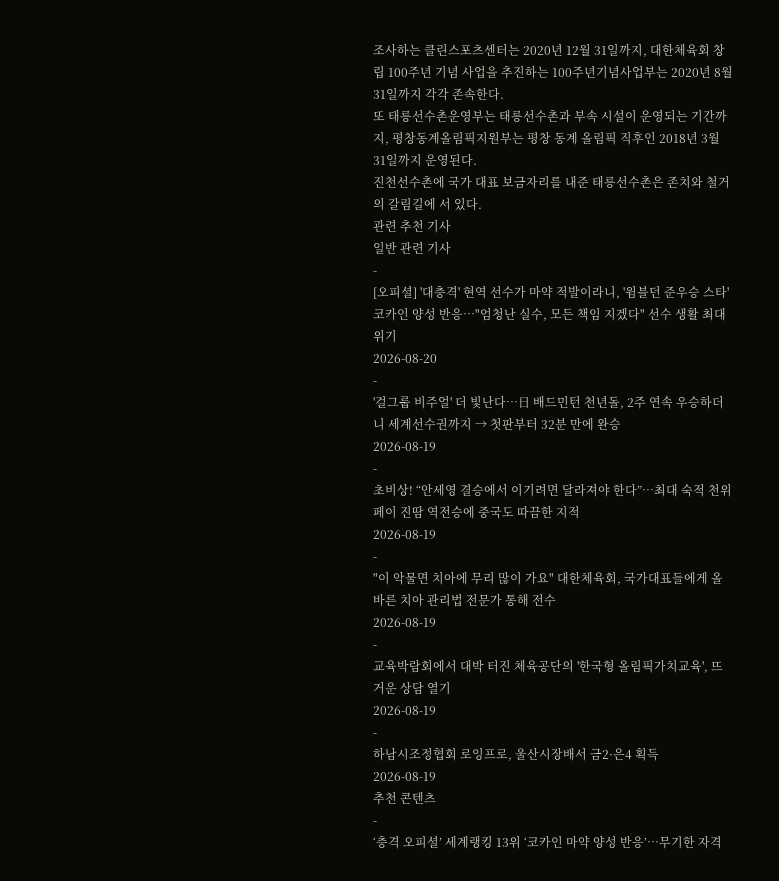조사하는 클린스포츠센터는 2020년 12월 31일까지, 대한체육회 창립 100주년 기념 사업을 추진하는 100주년기념사업부는 2020년 8월 31일까지 각각 존속한다.
또 태릉선수촌운영부는 태릉선수촌과 부속 시설이 운영되는 기간까지, 평창동계올림픽지원부는 평창 동계 올림픽 직후인 2018년 3월 31일까지 운영된다.
진천선수촌에 국가 대표 보금자리를 내준 태릉선수촌은 존치와 철거의 갈림길에 서 있다.
관련 추천 기사
일반 관련 기사
-
[오피셜] '대충격' 현역 선수가 마약 적발이라니, '윔블던 준우승 스타' 코카인 양성 반응…"엄청난 실수, 모든 책임 지겠다" 선수 생활 최대 위기
2026-08-20
-
'걸그룹 비주얼' 더 빛난다…日 배드민턴 천년돌, 2주 연속 우승하더니 세계선수권까지 → 첫판부터 32분 만에 완승
2026-08-19
-
초비상! “안세영 결승에서 이기려면 달라져야 한다”…최대 숙적 천위페이 진땀 역전승에 중국도 따끔한 지적
2026-08-19
-
"이 악물면 치아에 무리 많이 가요" 대한체육회, 국가대표들에게 올바른 치아 관리법 전문가 통해 전수
2026-08-19
-
교육박람회에서 대박 터진 체육공단의 '한국형 올림픽가치교육', 뜨거운 상담 열기
2026-08-19
-
하남시조정협회 로잉프로, 울산시장배서 금2·은4 획득
2026-08-19
추천 콘텐츠
-
‘충격 오피셜’ 세계랭킹 13위 ‘코카인 마약 양성 반응’…무기한 자격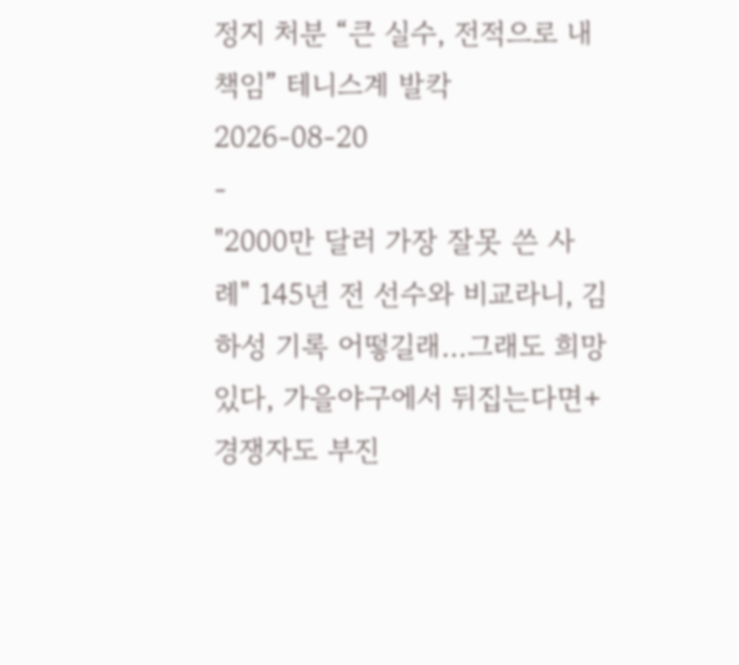정지 처분 “큰 실수, 전적으로 내 책임” 테니스계 발칵
2026-08-20
-
"2000만 달러 가장 잘못 쓴 사례" 145년 전 선수와 비교라니, 김하성 기록 어떻길래…그래도 희망 있다, 가을야구에서 뒤집는다면+경쟁자도 부진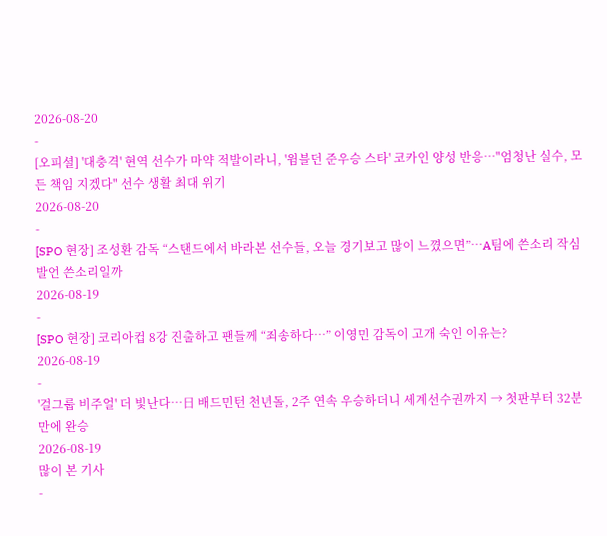2026-08-20
-
[오피셜] '대충격' 현역 선수가 마약 적발이라니, '윔블던 준우승 스타' 코카인 양성 반응…"엄청난 실수, 모든 책임 지겠다" 선수 생활 최대 위기
2026-08-20
-
[SPO 현장] 조성환 감독 “스탠드에서 바라본 선수들, 오늘 경기보고 많이 느꼈으면”…A팀에 쓴소리 작심발언 쓴소리일까
2026-08-19
-
[SPO 현장] 코리아컵 8강 진출하고 팬들께 “죄송하다…” 이영민 감독이 고개 숙인 이유는?
2026-08-19
-
'걸그룹 비주얼' 더 빛난다…日 배드민턴 천년돌, 2주 연속 우승하더니 세계선수권까지 → 첫판부터 32분 만에 완승
2026-08-19
많이 본 기사
-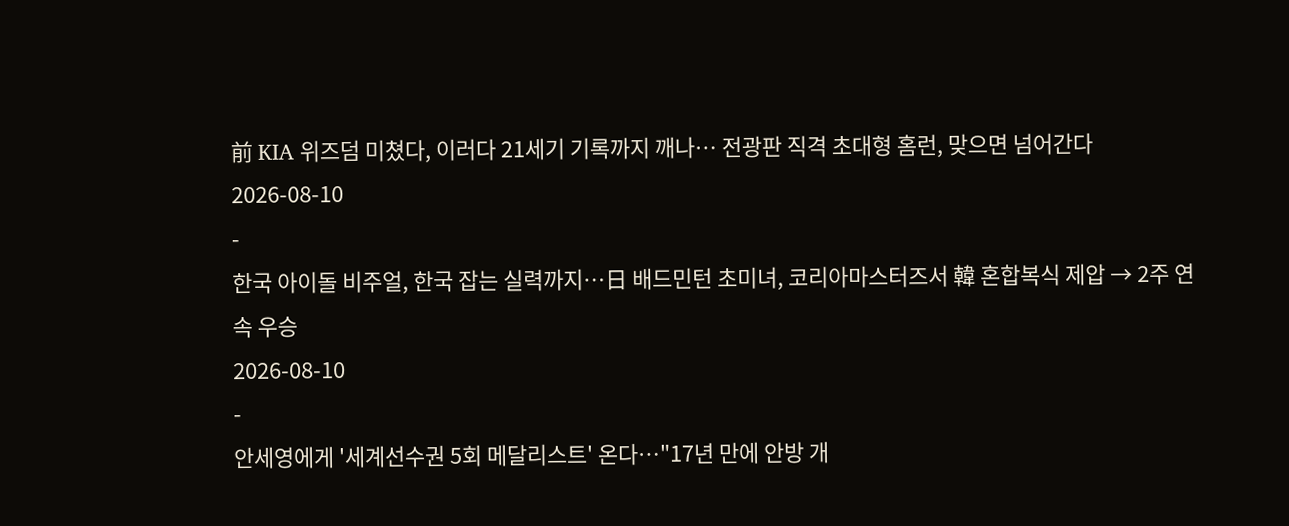前 KIA 위즈덤 미쳤다, 이러다 21세기 기록까지 깨나… 전광판 직격 초대형 홈런, 맞으면 넘어간다
2026-08-10
-
한국 아이돌 비주얼, 한국 잡는 실력까지…日 배드민턴 초미녀, 코리아마스터즈서 韓 혼합복식 제압 → 2주 연속 우승
2026-08-10
-
안세영에게 '세계선수권 5회 메달리스트' 온다…"17년 만에 안방 개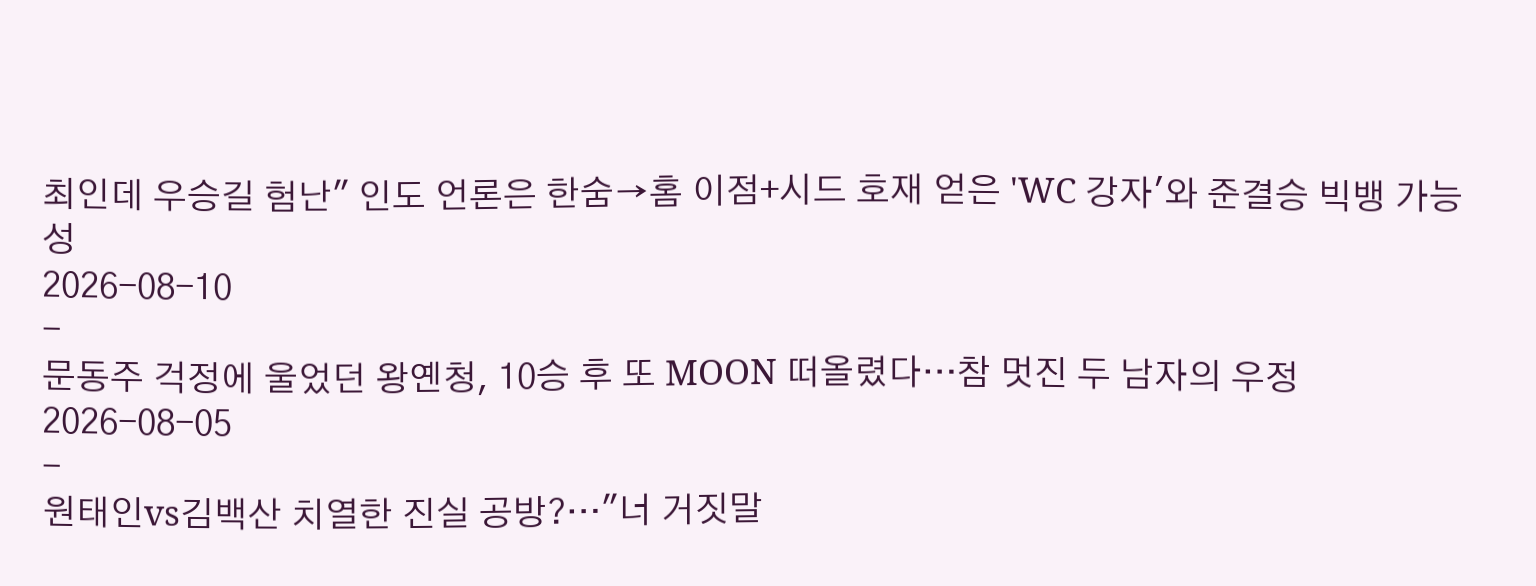최인데 우승길 험난" 인도 언론은 한숨→홈 이점+시드 호재 얻은 'WC 강자'와 준결승 빅뱅 가능성
2026-08-10
-
문동주 걱정에 울었던 왕옌청, 10승 후 또 MOON 떠올렸다…참 멋진 두 남자의 우정
2026-08-05
-
원태인vs김백산 치열한 진실 공방?…"너 거짓말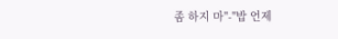좀 하지 마"-"밥 언제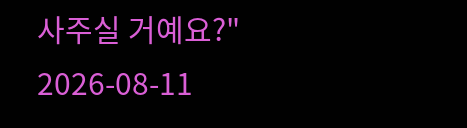사주실 거예요?"
2026-08-11